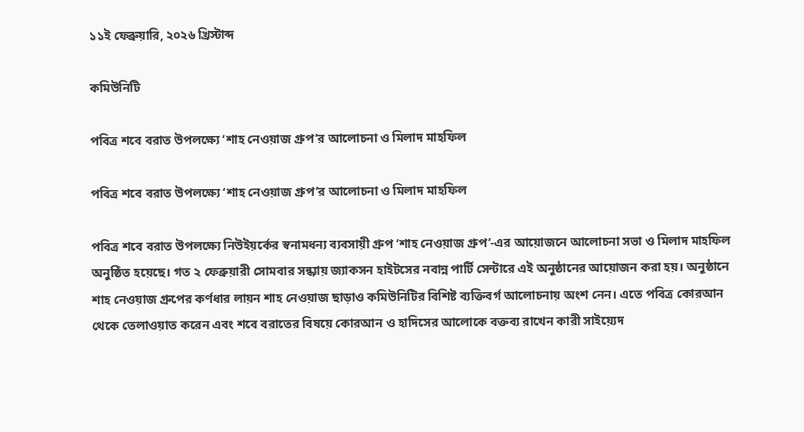১১ই ফেব্রুয়ারি, ২০২৬ খ্রিস্টাব্দ

কমিউনিটি

পবিত্র শবে বরাত উপলক্ষ্যে ‘শাহ নেওয়াজ গ্রুপ’র আলোচনা ও মিলাদ মাহফিল

পবিত্র শবে বরাত উপলক্ষ্যে ‘শাহ নেওয়াজ গ্রুপ’র আলোচনা ও মিলাদ মাহফিল

পবিত্র শবে বরাত উপলক্ষ্যে নিউইয়র্কের স্বনামধন্য ব্যবসায়ী গ্রুপ ‘শাহ নেওয়াজ গ্রুপ’-এর আয়োজনে আলোচনা সভা ও মিলাদ মাহফিল অনুষ্ঠিত হয়েছে। গত ২ ফেব্রুয়ারী সোমবার সন্ধ্যায় জ্যাকসন হাইটসের নবান্ন পার্টি সেন্টারে এই অনুষ্ঠানের আয়োজন করা হয়। অনুষ্ঠানে শাহ নেওয়াজ গ্রুপের কর্ণধার লায়ন শাহ নেওয়াজ ছাড়াও কমিউনিটির বিশিষ্ট ব্যক্তিবর্গ আলোচনায় অংশ নেন। এতে পবিত্র কোরআন থেকে তেলাওয়াত করেন এবং শবে বরাতের বিষয়ে কোরআন ও হাদিসের আলোকে বক্তব্য রাখেন কারী সাইয়্যেদ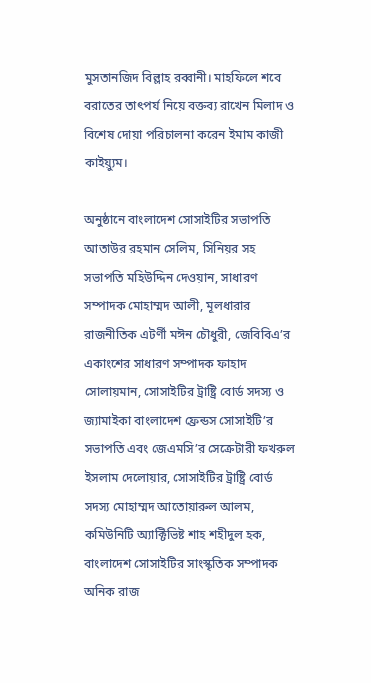মুসতানজিদ বিল্লাহ রব্বানী। মাহফিলে শবে বরাতের তাৎপর্য নিয়ে বক্তব্য রাখেন মিলাদ ও বিশেষ দোয়া পরিচালনা করেন ইমাম কাজী কাইয়্যুম।

অনুষ্ঠানে বাংলাদেশ সোসাইটির সভাপতি আতাউর রহমান সেলিম, সিনিয়র সহ সভাপতি মহিউদ্দিন দেওয়ান, সাধারণ সম্পাদক মোহাম্মদ আলী, মূলধারার রাজনীতিক এটর্ণী মঈন চৌধুরী, জেবিবিএ’র একাংশের সাধারণ সম্পাদক ফাহাদ সোলায়মান, সোসাইটির ট্রাষ্ট্রি বোর্ড সদস্য ও জ্যামাইকা বাংলাদেশ ফ্রেন্ডস সোসাইটি’র সভাপতি এবং জেএমসি’র সেক্রেটারী ফখরুল ইসলাম দেলোয়ার, সোসাইটির ট্রাষ্ট্রি বোর্ড সদস্য মোহাম্মদ আতোয়ারুল আলম, কমিউনিটি অ্যাক্টিভিষ্ট শাহ শহীদুল হক, বাংলাদেশ সোসাইটির সাংস্কৃতিক সম্পাদক অনিক রাজ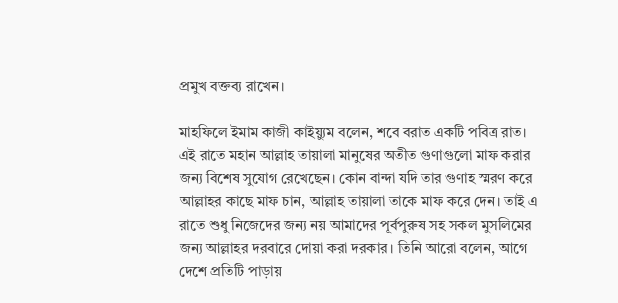প্রমুখ বক্তব্য রাখেন।

মাহফিলে ইমাম কাজী কাইয়্যুম বলেন, শবে বরাত একটি পবিত্র রাত। এই রাতে মহান আল্লাহ তায়ালা মানুষের অতীত গুণাগুলো মাফ করার জন্য বিশেষ সুযোগ রেখেছেন। কোন বান্দা যদি তার গুণাহ স্মরণ করে আল্লাহর কাছে মাফ চান, আল্লাহ তায়ালা তাকে মাফ করে দেন। তাই এ রাতে শুধু নিজেদের জন্য নয় আমাদের পূর্বপুরুষ সহ সকল মুসলিমের জন্য আল্লাহর দরবারে দোয়া করা দরকার। তিনি আরো বলেন, আগে দেশে প্রতিটি পাড়ায়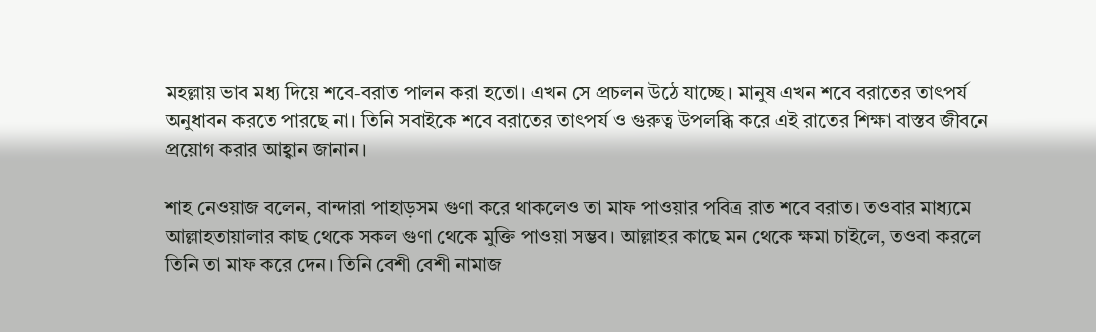মহল্লায় ভাব মধ্য দিয়ে শবে-বরাত পালন করা হতো। এখন সে প্রচলন উঠে যাচ্ছে। মানুষ এখন শবে বরাতের তাৎপর্য অনুধাবন করতে পারছে না। তিনি সবাইকে শবে বরাতের তাৎপর্য ও গুরুত্ব উপলব্ধি করে এই রাতের শিক্ষা বাস্তব জীবনে প্রয়োগ করার আহ্বান জানান।

শাহ নেওয়াজ বলেন, বান্দারা পাহাড়সম গুণা করে থাকলেও তা মাফ পাওয়ার পবিত্র রাত শবে বরাত। তওবার মাধ্যমে আল্লাহতায়ালার কাছ থেকে সকল গুণা থেকে মুক্তি পাওয়া সম্ভব। আল্লাহর কাছে মন থেকে ক্ষমা চাইলে, তওবা করলে তিনি তা মাফ করে দেন। তিনি বেশী বেশী নামাজ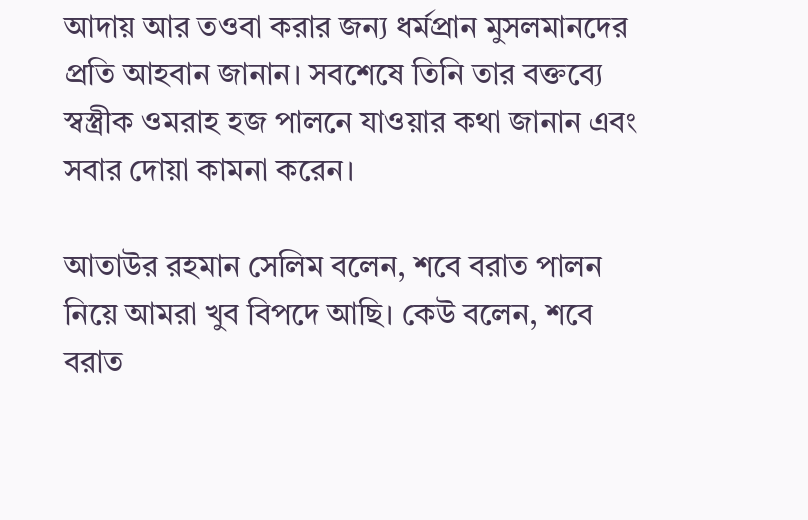আদায় আর তওবা করার জন্য ধর্মপ্রান মুসলমানদের প্রতি আহবান জানান। সবশেষে তিনি তার বক্তব্যে স্বস্ত্রীক ওমরাহ হজ পালনে যাওয়ার কথা জানান এবং সবার দোয়া কামনা করেন।

আতাউর রহমান সেলিম বলেন, শবে বরাত পালন নিয়ে আমরা খুব বিপদে আছি। কেউ বলেন, শবে বরাত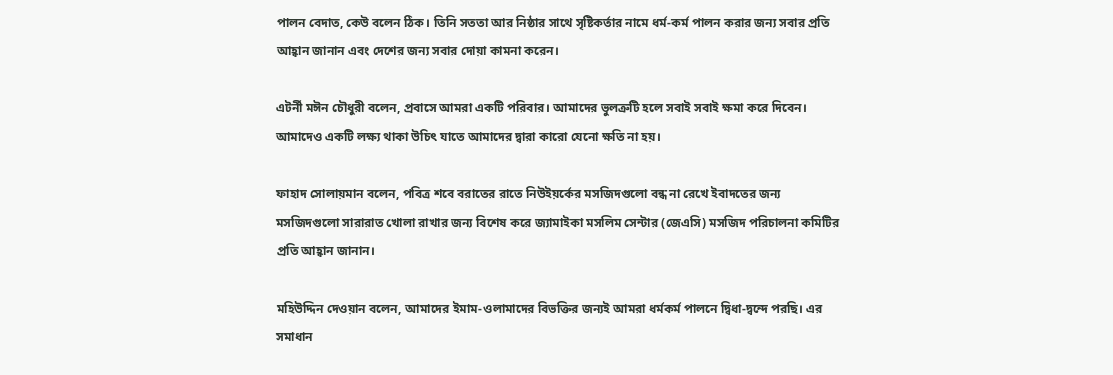পালন বেদাত, কেউ বলেন ঠিক। তিনি সততা আর নিষ্ঠার সাথে সৃষ্টিকর্তার নামে ধর্ম-কর্ম পালন করার জন্য সবার প্রতি আহ্বান জানান এবং দেশের জন্য সবার দোয়া কামনা করেন।

এটর্নী মঈন চৌধুরী বলেন, প্রবাসে আমরা একটি পরিবার। আমাদের ভুলত্রুটি হলে সবাই সবাই ক্ষমা করে দিবেন। আমাদেও একটি লক্ষ্য থাকা উচিৎ যাতে আমাদের দ্বারা কারো যেনো ক্ষতি না হয়।

ফাহাদ সোলায়মান বলেন, পবিত্র শবে বরাতের রাতে নিউইয়র্কের মসজিদগুলো বন্ধ না রেখে ইবাদতের জন্য মসজিদগুলো সারারাত খোলা রাখার জন্য বিশেষ করে জ্যামাইকা মসলিম সেন্টার (জেএসি) মসজিদ পরিচালনা কমিটির প্রতি আহ্বান জানান।

মহিউদ্দিন দেওয়ান বলেন, আমাদের ইমাম-ওলামাদের বিভক্তির জন্যই আমরা ধর্মকর্ম পালনে দ্বিধা-দ্বন্দে পরছি। এর সমাধান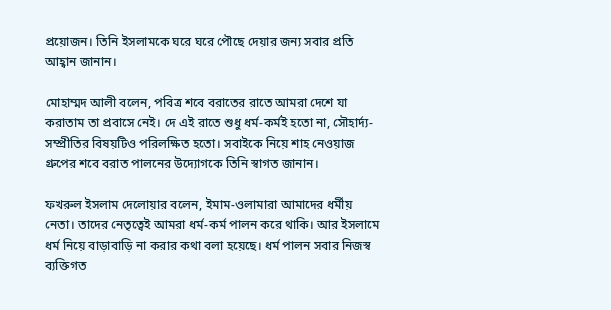প্রয়োজন। তিনি ইসলামকে ঘরে ঘরে পৌছে দেয়ার জন্য সবার প্রতি আহ্বান জানান।

মোহাম্মদ আলী বলেন, পবিত্র শবে বরাতের রাতে আমরা দেশে যা করাতাম তা প্রবাসে নেই। দে এই রাতে শুধু ধর্ম-কর্মই হতো না, সৌহার্দ্য-সম্প্রীতির বিষয়টিও পরিলক্ষিত হতো। সবাইকে নিয়ে শাহ নেওয়াজ গ্রুপের শবে বরাত পালনের উদ্যোগকে তিনি স্বাগত জানান।

ফখরুল ইসলাম দেলোয়ার বলেন, ইমাম-ওলামারা আমাদের ধর্মীয় নেতা। তাদের নেতৃত্বেই আমরা ধর্ম-কর্ম পালন করে থাকি। আর ইসলামে ধর্ম নিয়ে বাড়াবাড়ি না করার কথা বলা হয়েছে। ধর্ম পালন সবার নিজস্ব ব্যক্তিগত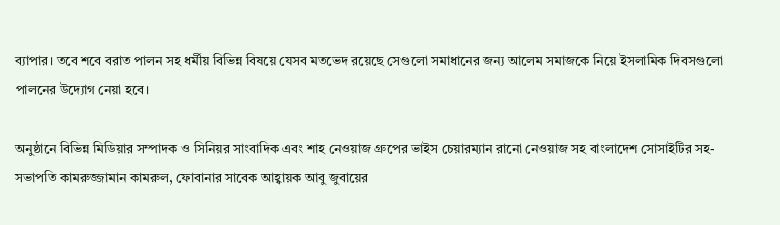ব্যাপার। তবে শবে বরাত পালন সহ ধর্মীয় বিভিন্ন বিষয়ে যেসব মতভেদ রয়েছে সেগুলো সমাধানের জন্য আলেম সমাজকে নিয়ে ইসলামিক দিবসগুলো পালনের উদ্যোগ নেয়া হবে।

অনুষ্ঠানে বিভিন্ন মিডিয়ার সম্পাদক ও সিনিয়র সাংবাদিক এবং শাহ নেওয়াজ গ্রুপের ভাইস চেয়ারম্যান রানো নেওয়াজ সহ বাংলাদেশ সোসাইটির সহ-সভাপতি কামরুজ্জামান কামরুল, ফোবানার সাবেক আহ্বায়ক আবু জুবায়ের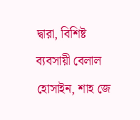দ্বারা, বিশিষ্ট ব্যবসায়ী বেলাল হোসাইন, শাহ জে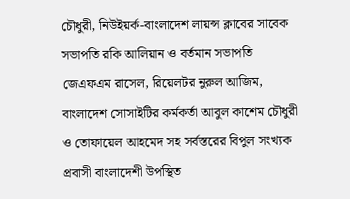চৌধুরী, নিউইয়র্ক-বাংলাদেশ লায়ন্স ক্লাবের সাবেক সভাপতি রকি আলিয়ান ও বর্তমান সভাপতি জেএফএম রাসেল, রিয়েলটর নুরুল আজিম, বাংলাদেশ সোসাইটির কর্মকর্তা আবুল কাশেম চৌধুরী ও তোফায়েল আহমেদ সহ সর্বস্তরের বিপুল সংখ্যক প্রবাসী বাংলাদেশী উপস্থিত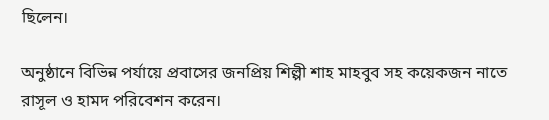ছিলেন।

অনুষ্ঠানে বিভিন্ন পর্যায়ে প্রবাসের জনপ্রিয় শিল্পী শাহ মাহবুব সহ কয়েকজন নাতে রাসূল ও হামদ পরিবেশন করেন।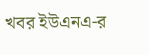খবর ইউএনএ-র